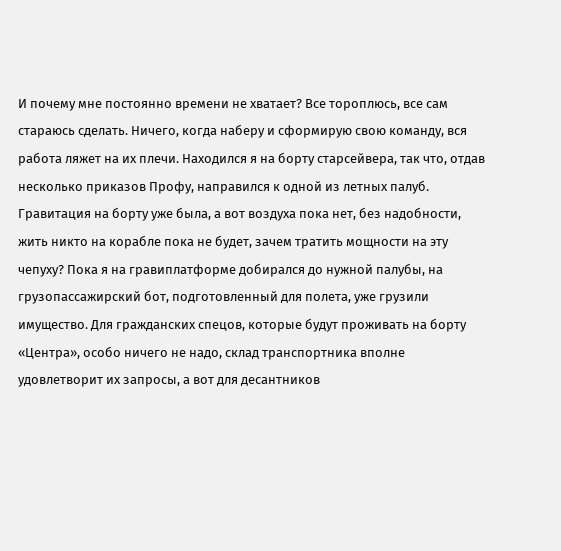И почему мне постоянно времени не хватает? Все тороплюсь, все сам стараюсь сделать. Ничего, когда наберу и сформирую свою команду, вся работа ляжет на их плечи. Находился я на борту старсейвера, так что, отдав несколько приказов Профу, направился к одной из летных палуб. Гравитация на борту уже была, а вот воздуха пока нет, без надобности, жить никто на корабле пока не будет, зачем тратить мощности на эту чепуху? Пока я на гравиплатформе добирался до нужной палубы, на грузопассажирский бот, подготовленный для полета, уже грузили имущество. Для гражданских спецов, которые будут проживать на борту «Центра», особо ничего не надо, склад транспортника вполне удовлетворит их запросы, а вот для десантников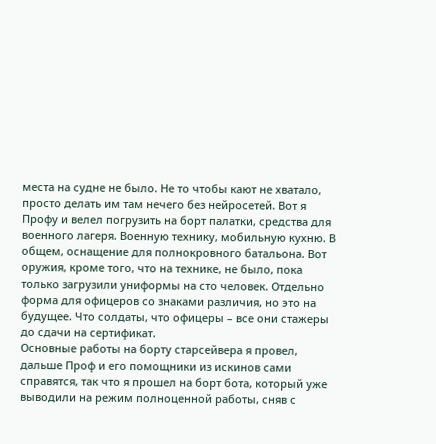места на судне не было. Не то чтобы кают не хватало, просто делать им там нечего без нейросетей. Вот я Профу и велел погрузить на борт палатки, средства для военного лагеря. Военную технику, мобильную кухню. В общем, оснащение для полнокровного батальона. Вот оружия, кроме того, что на технике, не было, пока только загрузили униформы на сто человек. Отдельно форма для офицеров со знаками различия, но это на будущее. Что солдаты, что офицеры – все они стажеры до сдачи на сертификат.
Основные работы на борту старсейвера я провел, дальше Проф и его помощники из искинов сами справятся, так что я прошел на борт бота, который уже выводили на режим полноценной работы, сняв с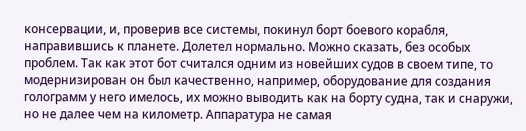консервации, и, проверив все системы, покинул борт боевого корабля, направившись к планете. Долетел нормально. Можно сказать, без особых проблем. Так как этот бот считался одним из новейших судов в своем типе, то модернизирован он был качественно, например, оборудование для создания голограмм у него имелось, их можно выводить как на борту судна, так и снаружи, но не далее чем на километр. Аппаратура не самая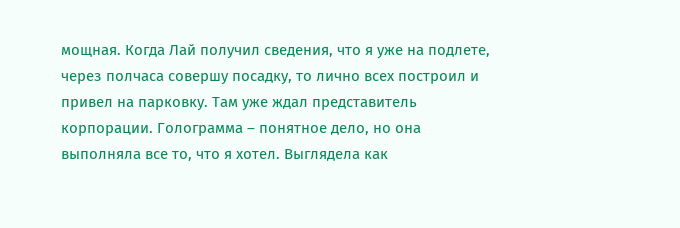мощная. Когда Лай получил сведения, что я уже на подлете, через полчаса совершу посадку, то лично всех построил и привел на парковку. Там уже ждал представитель корпорации. Голограмма – понятное дело, но она выполняла все то, что я хотел. Выглядела как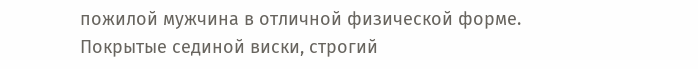пожилой мужчина в отличной физической форме. Покрытые сединой виски, строгий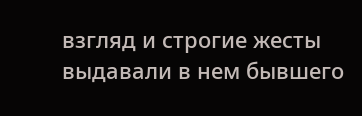взгляд и строгие жесты выдавали в нем бывшего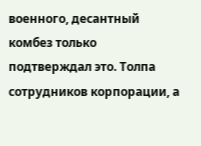военного, десантный комбез только подтверждал это. Толпа сотрудников корпорации, а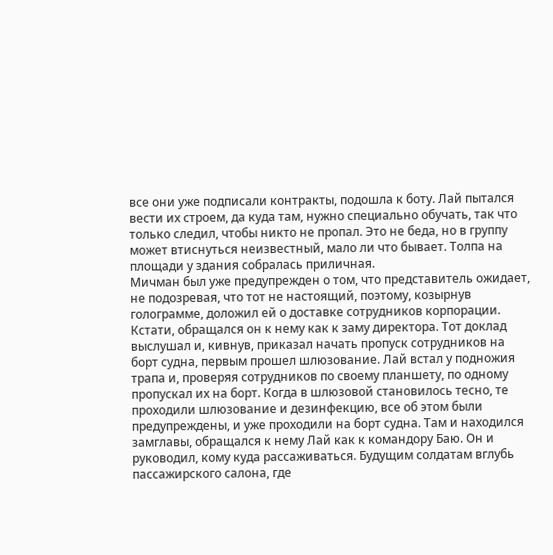все они уже подписали контракты, подошла к боту. Лай пытался вести их строем, да куда там, нужно специально обучать, так что только следил, чтобы никто не пропал. Это не беда, но в группу может втиснуться неизвестный, мало ли что бывает. Толпа на площади у здания собралась приличная.
Мичман был уже предупрежден о том, что представитель ожидает, не подозревая, что тот не настоящий, поэтому, козырнув голограмме, доложил ей о доставке сотрудников корпорации. Кстати, обращался он к нему как к заму директора. Тот доклад выслушал и, кивнув, приказал начать пропуск сотрудников на борт судна, первым прошел шлюзование. Лай встал у подножия трапа и, проверяя сотрудников по своему планшету, по одному пропускал их на борт. Когда в шлюзовой становилось тесно, те проходили шлюзование и дезинфекцию, все об этом были предупреждены, и уже проходили на борт судна. Там и находился замглавы, обращался к нему Лай как к командору Баю. Он и руководил, кому куда рассаживаться. Будущим солдатам вглубь пассажирского салона, где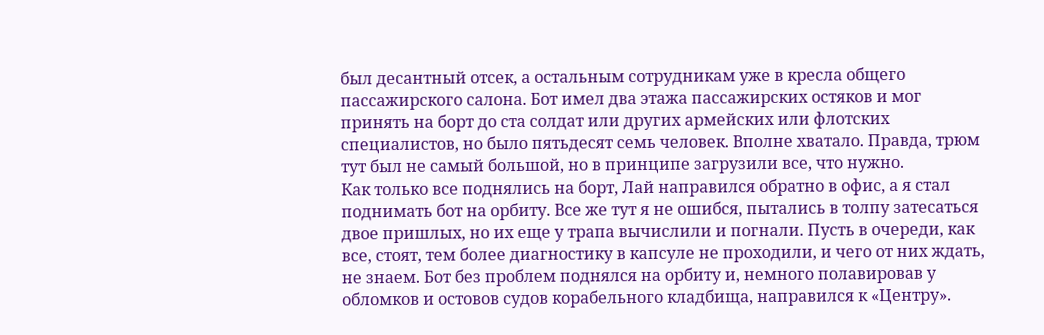был десантный отсек, а остальным сотрудникам уже в кресла общего пассажирского салона. Бот имел два этажа пассажирских остяков и мог принять на борт до ста солдат или других армейских или флотских специалистов, но было пятьдесят семь человек. Вполне хватало. Правда, трюм тут был не самый большой, но в принципе загрузили все, что нужно.
Как только все поднялись на борт, Лай направился обратно в офис, а я стал поднимать бот на орбиту. Все же тут я не ошибся, пытались в толпу затесаться двое пришлых, но их еще у трапа вычислили и погнали. Пусть в очереди, как все, стоят, тем более диагностику в капсуле не проходили, и чего от них ждать, не знаем. Бот без проблем поднялся на орбиту и, немного полавировав у обломков и остовов судов корабельного кладбища, направился к «Центру».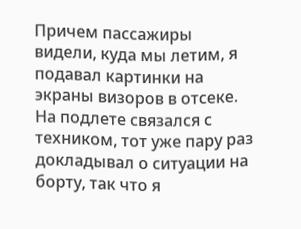Причем пассажиры видели, куда мы летим, я подавал картинки на экраны визоров в отсеке. На подлете связался с техником, тот уже пару раз докладывал о ситуации на борту, так что я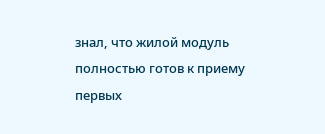знал, что жилой модуль полностью готов к приему первых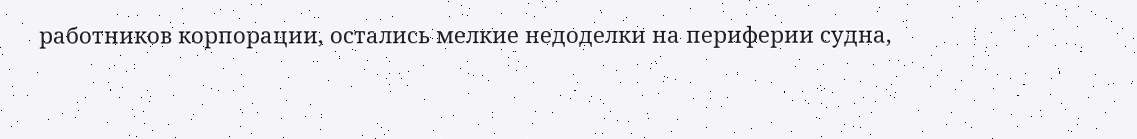работников корпорации, остались мелкие недоделки на периферии судна,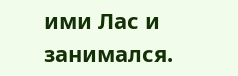ими Лас и занимался.